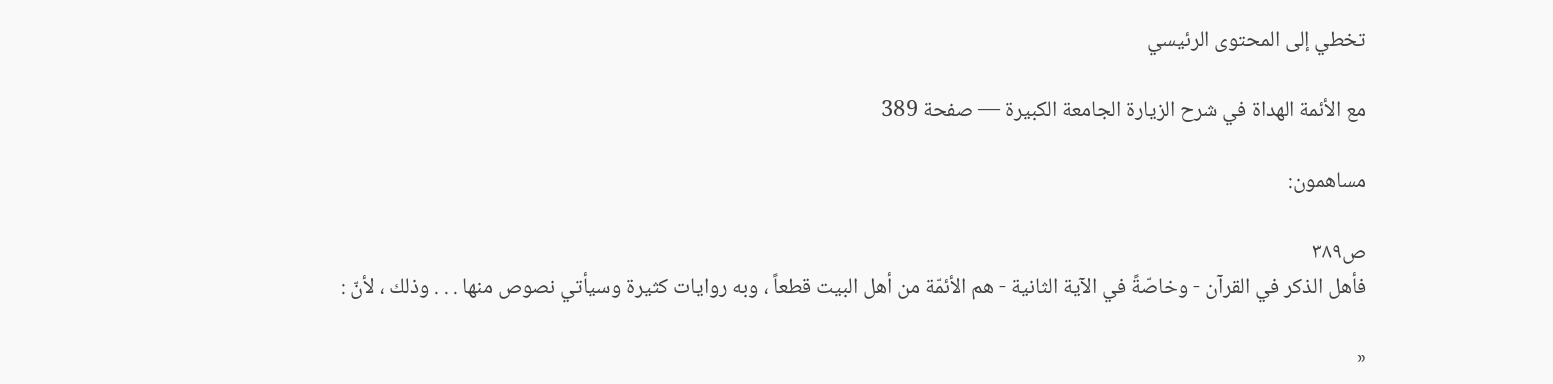تخطي إلى المحتوى الرئيسي

مع الأئمة الهداة في شرح الزيارة الجامعة الكبيرة — صفحة 389

مساهمون:

ص٣٨٩
فأهل الذكر في القرآن - وخاصّةً في الآية الثانية - هم الأئمّة من أهل البيت قطعاً ، وبه روايات كثيرة وسيأتي نصوص منها . . . وذلك ، لأنّ :

«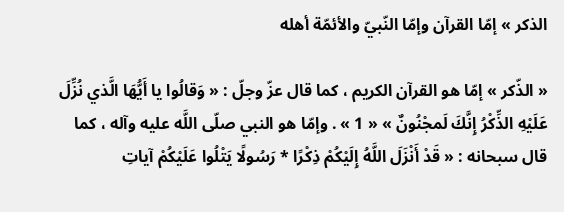الذكر » إمّا القرآن وإمّا النّبيّ والأئمّة أهله

« الذّكر » إمّا هو القرآن الكريم ، كما قال عزّ وجلّ : « وَقالُوا يا أَيُّهَا الَّذي نُزِّلَ عَلَيْهِ الذِّكْرُ إِنَّكَ لَمجْنُونٌ » « 1 » . وإمّا هو النبي صلّى اللَّه عليه وآله ، كما قال سبحانه : « قَدْ أَنْزَلَ اللَّهُ إِلَيْكُمْ ذِكْرًا * رَسُولًا يَتْلُوا عَلَيْكُمْ آياتِ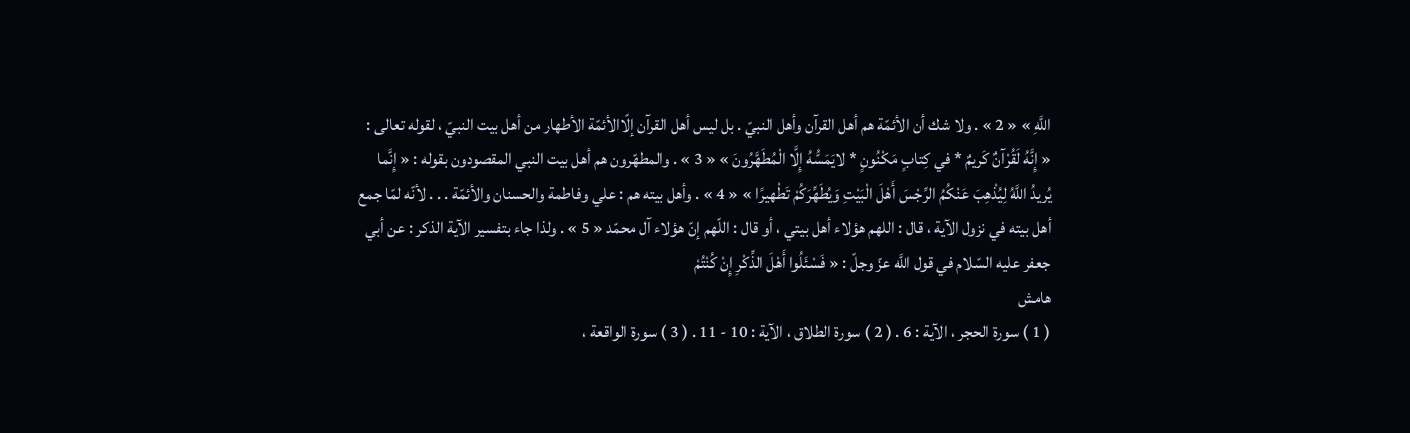اللَّهِ » « 2 » . ولا شك أن الأئمّة هم أهل القرآن وأهل النبيّ . بل ليس أهل القرآن إلّاالأئمّة الأطهار من أهل بيت النبيّ ، لقوله تعالى : « إِنَّهُ لَقُرْآنٌ كَريمٌ * في كِتابٍ مَكْنُونٍ * لايَمَسُّهُ إِلَّا الْمُطَهَّرُونَ » « 3 » . والمطهّرون هم أهل بيت النبي المقصودون بقوله : « إِنَّما يُريدُ اللَّهُ لِيُذْهِبَ عَنْكُمُ الرِّجْسَ أَهْلَ الْبَيْتِ وَيُطَهِّرَكُمْ تَطْهيرًا » « 4 » . وأهل بيته هم : علي وفاطمة والحسنان والأئمّة . . . لأنّه لمّا جمع أهل بيته في نزول الآية ، قال : اللهم هؤلاء أهل بيتي ، أو قال : اللّهم إنّ هؤلاء آل محمّد « 5 » . ولذا جاء بتفسير الآية الذكر : عن أبي جعفر عليه السّلام في قول اللَّه عزّ وجلّ : « فَسْئَلُوا أَهْلَ الذِّكْرِ إِنْ كُنْتُمْ
هامش
( 1 ) سورة الحجر ، الآية : 6 . ( 2 ) سورة الطلاق ، الآية : 10 - 11 . ( 3 ) سورة الواقعة ،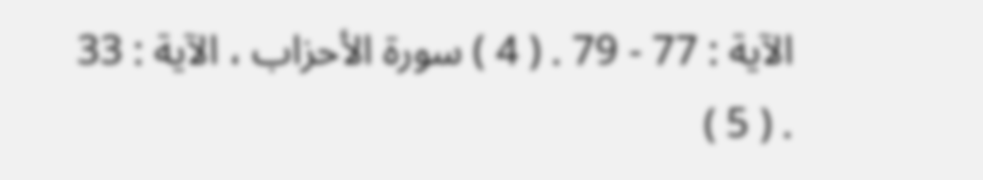الآية : 77 - 79 . ( 4 ) سورة الأحزاب ، الآية : 33 . ( 5 )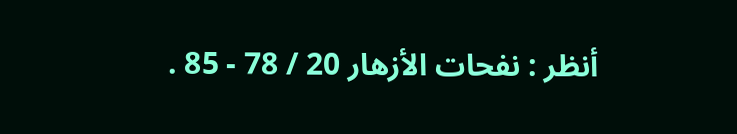أنظر : نفحات الأزهار 20 / 78 - 85 .